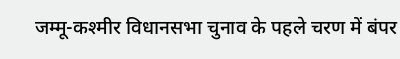जम्मू-कश्मीर विधानसभा चुनाव के पहले चरण में बंपर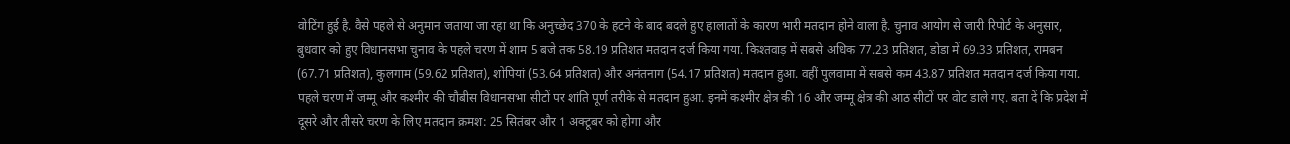वोटिंग हुई है. वैसे पहले से अनुमान जताया जा रहा था कि अनुच्छेद 370 के हटने के बाद बदले हुए हालातों के कारण भारी मतदान होने वाला है. चुनाव आयोग से जारी रिपोर्ट के अनुसार, बुधवार को हुए विधानसभा चुनाव के पहले चरण में शाम 5 बजे तक 58.19 प्रतिशत मतदान दर्ज किया गया. किश्तवाड़ में सबसे अधिक 77.23 प्रतिशत, डोडा में 69.33 प्रतिशत, रामबन (67.71 प्रतिशत), कुलगाम (59.62 प्रतिशत), शोपियां (53.64 प्रतिशत) और अनंतनाग (54.17 प्रतिशत) मतदान हुआ. वहीं पुलवामा में सबसे कम 43.87 प्रतिशत मतदान दर्ज किया गया.
पहले चरण में जम्मू और कश्मीर की चौबीस विधानसभा सीटों पर शांति पूर्ण तरीके से मतदान हुआ. इनमें कश्मीर क्षेत्र की 16 और जम्मू क्षेत्र की आठ सीटों पर वोट डाले गए. बता दें कि प्रदेश में दूसरे और तीसरे चरण के लिए मतदान क्रमश: 25 सितंबर और 1 अक्टूबर को होगा और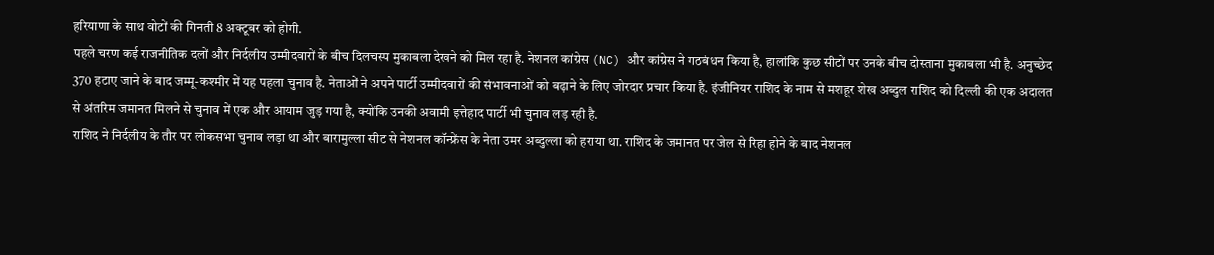हरियाणा के साथ वोटों की गिनती 8 अक्टूबर को होगी.
पहले चरण कई राजनीतिक दलों और निर्दलीय उम्मीदवारों के बीच दिलचस्प मुकाबला देखने को मिल रहा है. नेशनल कांग्रेस (NC) और कांग्रेस ने गठबंधन किया है, हालांकि कुछ सीटों पर उनके बीच दोस्ताना मुकाबला भी है. अनुच्छेद 370 हटाए जाने के बाद जम्मू-कश्मीर में यह पहला चुनाव है. नेताओं ने अपने पार्टी उम्मीदवारों की संभावनाओं को बढ़ाने के लिए जोरदार प्रचार किया है. इंजीनियर राशिद के नाम से मशहूर शेख अब्दुल राशिद को दिल्ली की एक अदालत से अंतरिम जमानत मिलने से चुनाव में एक और आयाम जुड़ गया है, क्योंकि उनकी अवामी इत्तेहाद पार्टी भी चुनाव लड़ रही है.
राशिद ने निर्दलीय के तौर पर लोकसभा चुनाव लड़ा था और बारामुल्ला सीट से नेशनल कॉन्फ्रेंस के नेता उमर अब्दुल्ला को हराया था. राशिद के जमानत पर जेल से रिहा होने के बाद नेशनल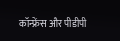कॉन्फ्रेंस और पीडीपी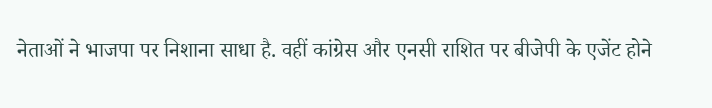नेताओं ने भाजपा पर निशाना साधा है. वहीं कांग्रेस और एनसी राशित पर बीजेपी के एजेंट होने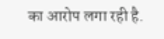का आरोप लगा रही है.